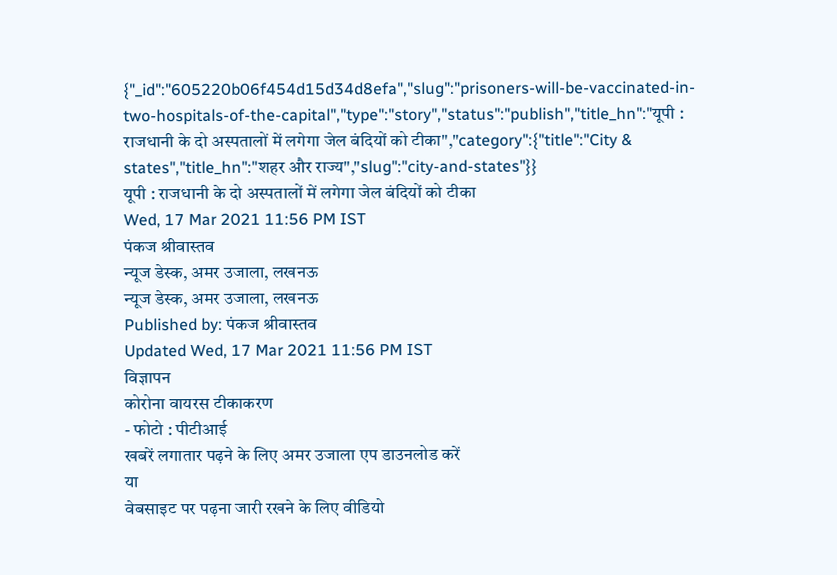{"_id":"605220b06f454d15d34d8efa","slug":"prisoners-will-be-vaccinated-in-two-hospitals-of-the-capital","type":"story","status":"publish","title_hn":"यूपी : राजधानी के दो अस्पतालों में लगेगा जेल बंदियों को टीका","category":{"title":"City & states","title_hn":"शहर और राज्य","slug":"city-and-states"}}
यूपी : राजधानी के दो अस्पतालों में लगेगा जेल बंदियों को टीका
Wed, 17 Mar 2021 11:56 PM IST
पंकज श्रीवास्तव
न्यूज डेस्क, अमर उजाला, लखनऊ
न्यूज डेस्क, अमर उजाला, लखनऊ
Published by: पंकज श्रीवास्तव
Updated Wed, 17 Mar 2021 11:56 PM IST
विज्ञापन
कोरोना वायरस टीकाकरण
- फोटो : पीटीआई
खबरें लगातार पढ़ने के लिए अमर उजाला एप डाउनलोड करें
या
वेबसाइट पर पढ़ना जारी रखने के लिए वीडियो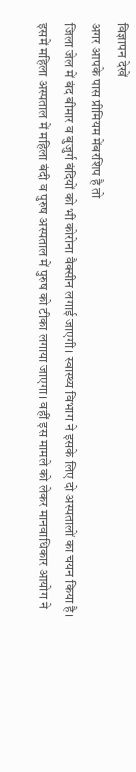विज्ञापन देखें
अगर आपके पास प्रीमियम मेंबरशिप है तो
जिला जेल में बंद बीमार व बुजुर्ग बंदियों को भी कोरोना वैक्सीन लगाई जाएगी। स्वास्थ्य विभाग ने इसके लिए दो अस्पतालों का चयन किया है। इसमें महिला अस्पताल में महिला बंदी व पुरुष अस्पताल में पुरुष को टीका लगाया जाएगा। वहीं इस मामले को लेकर मानवाधिकार आयोग ने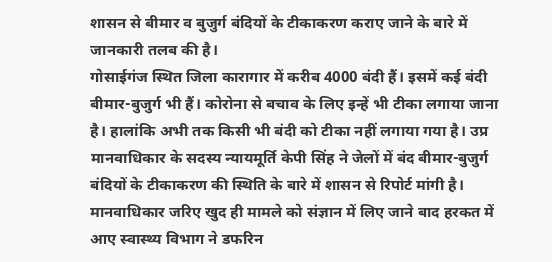शासन से बीमार व बुजुर्ग बंदियों के टीकाकरण कराए जाने के बारे में जानकारी तलब की है।
गोसाईगंज स्थित जिला कारागार में करीब 4000 बंदी हैं। इसमें कई बंदी बीमार-बुजुर्ग भी हैं। कोरोना से बचाव के लिए इन्हें भी टीका लगाया जाना है। हालांकि अभी तक किसी भी बंदी को टीका नहीं लगाया गया है। उप्र मानवाधिकार के सदस्य न्यायमूर्ति केपी सिंह ने जेलों में बंद बीमार-बुजुर्ग बंदियों के टीकाकरण की स्थिति के बारे में शासन से रिपोर्ट मांगी है। मानवाधिकार जरिए खुद ही मामले को संज्ञान में लिए जाने बाद हरकत में आए स्वास्थ्य विभाग ने डफरिन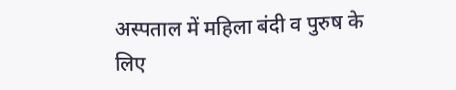अस्पताल में महिला बंदी व पुरुष के लिए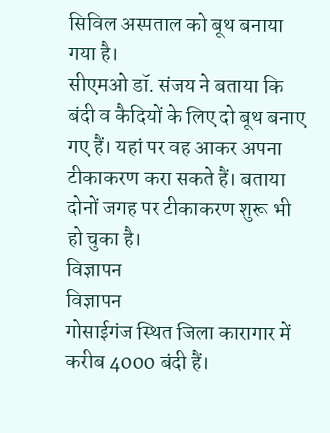सिविल अस्पताल को बूथ बनाया गया है।
सीएमओ डॉ. संजय ने बताया कि बंदी व कैदियों के लिए दो बूथ बनाए गए हैं। यहां पर वह आकर अपना टीकाकरण करा सकते हैं। बताया दोनों जगह पर टीकाकरण शुरू भी हो चुका है।
विज्ञापन
विज्ञापन
गोसाईगंज स्थित जिला कारागार में करीब 4000 बंदी हैं।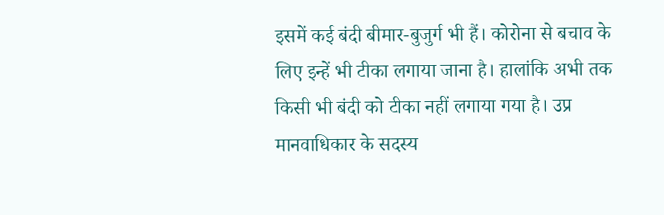इसमें कई बंदी बीमार-बुजुर्ग भी हैं। कोरोना से बचाव के लिए इन्हें भी टीका लगाया जाना है। हालांकि अभी तक किसी भी बंदी को टीका नहीं लगाया गया है। उप्र मानवाधिकार के सदस्य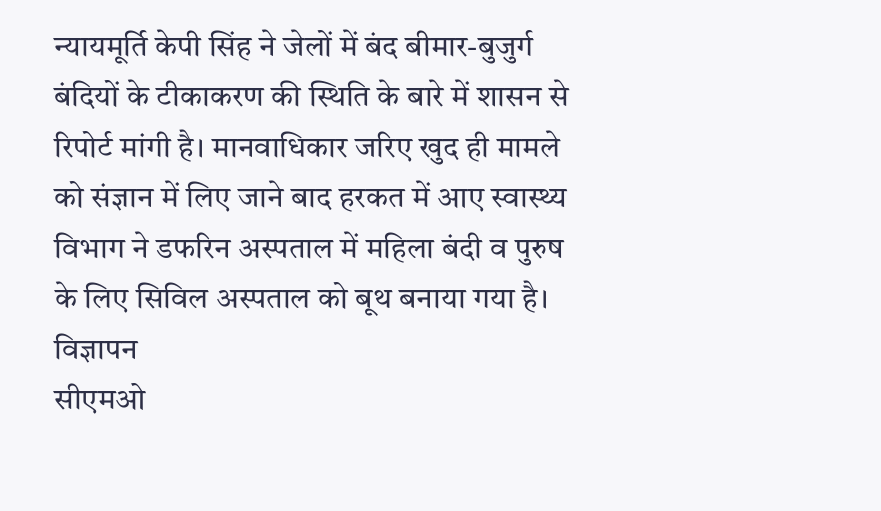न्यायमूर्ति केपी सिंह ने जेलों में बंद बीमार-बुजुर्ग बंदियों के टीकाकरण की स्थिति के बारे में शासन से रिपोर्ट मांगी है। मानवाधिकार जरिए खुद ही मामले को संज्ञान में लिए जाने बाद हरकत में आए स्वास्थ्य विभाग ने डफरिन अस्पताल में महिला बंदी व पुरुष के लिए सिविल अस्पताल को बूथ बनाया गया है।
विज्ञापन
सीएमओ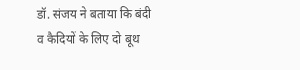डॉ. संजय ने बताया कि बंदी व कैदियों के लिए दो बूथ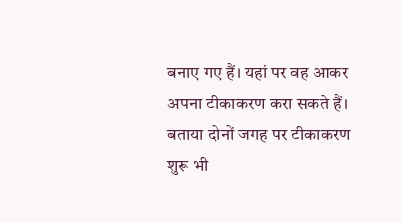बनाए गए हैं। यहां पर वह आकर अपना टीकाकरण करा सकते हैं। बताया दोनों जगह पर टीकाकरण शुरू भी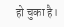हो चुका है।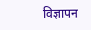विज्ञापन